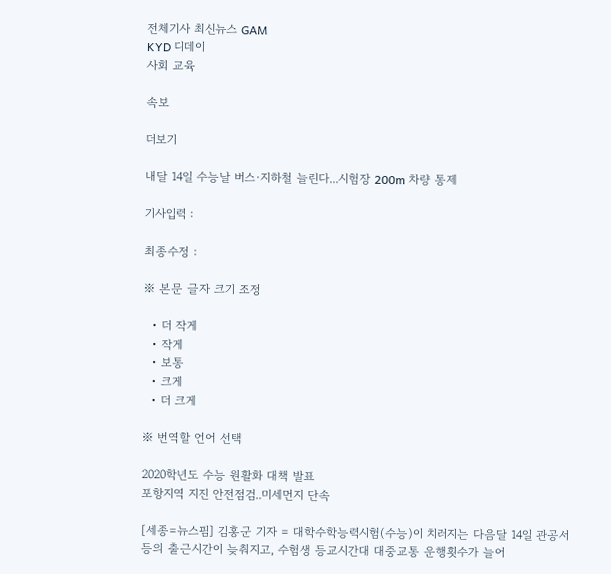전체기사 최신뉴스 GAM
KYD 디데이
사회 교육

속보

더보기

내달 14일 수능날 버스·지하철 늘린다...시험장 200m 차량 통제

기사입력 :

최종수정 :

※ 본문 글자 크기 조정

  • 더 작게
  • 작게
  • 보통
  • 크게
  • 더 크게

※ 번역할 언어 선택

2020학년도 수능 원활화 대책 발표
포항지역 지진 안전점검..미세먼지 단속

[세종=뉴스핌] 김홍군 기자 = 대학수학능력시험(수능)이 치러지는 다음달 14일 관공서 등의 출근시간이 늦춰지고, 수험생 등교시간대 대중교통 운행횟수가 늘어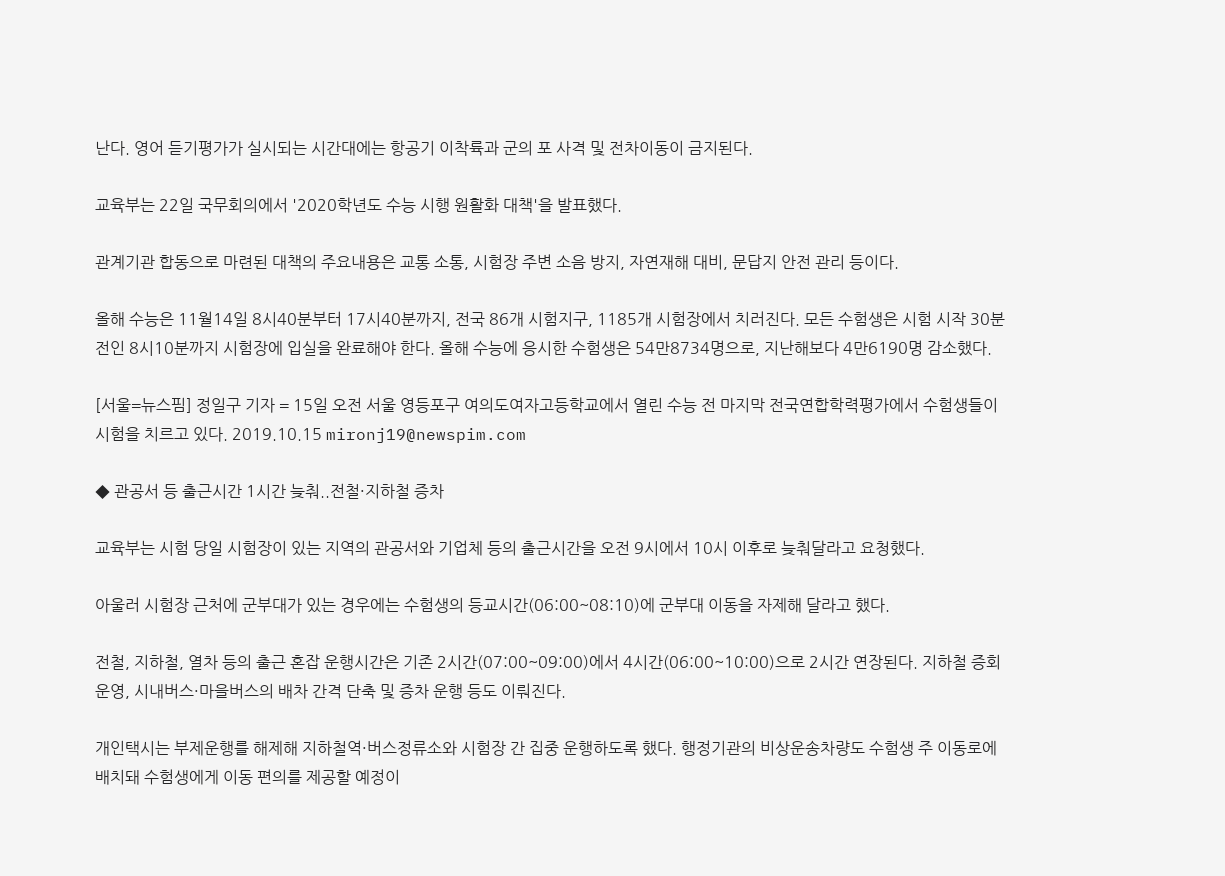난다. 영어 듣기평가가 실시되는 시간대에는 항공기 이착륙과 군의 포 사격 및 전차이동이 금지된다.

교육부는 22일 국무회의에서 '2020학년도 수능 시행 원활화 대책'을 발표했다.

관계기관 합동으로 마련된 대책의 주요내용은 교통 소통, 시험장 주변 소음 방지, 자연재해 대비, 문답지 안전 관리 등이다.

올해 수능은 11월14일 8시40분부터 17시40분까지, 전국 86개 시험지구, 1185개 시험장에서 치러진다. 모든 수험생은 시험 시작 30분 전인 8시10분까지 시험장에 입실을 완료해야 한다. 올해 수능에 응시한 수험생은 54만8734명으로, 지난해보다 4만6190명 감소했다.

[서울=뉴스핌] 정일구 기자 = 15일 오전 서울 영등포구 여의도여자고등학교에서 열린 수능 전 마지막 전국연합학력평가에서 수험생들이 시험을 치르고 있다. 2019.10.15 mironj19@newspim.com

◆ 관공서 등 출근시간 1시간 늦춰..전철·지하철 증차

교육부는 시험 당일 시험장이 있는 지역의 관공서와 기업체 등의 출근시간을 오전 9시에서 10시 이후로 늦춰달라고 요청했다.

아울러 시험장 근처에 군부대가 있는 경우에는 수험생의 등교시간(06:00~08:10)에 군부대 이동을 자제해 달라고 했다.

전철, 지하철, 열차 등의 출근 혼잡 운행시간은 기존 2시간(07:00~09:00)에서 4시간(06:00~10:00)으로 2시간 연장된다. 지하철 증회 운영, 시내버스·마을버스의 배차 간격 단축 및 증차 운행 등도 이뤄진다.

개인택시는 부제운행를 해제해 지하철역·버스정류소와 시험장 간 집중 운행하도록 했다. 행정기관의 비상운송차량도 수험생 주 이동로에 배치돼 수험생에게 이동 편의를 제공할 예정이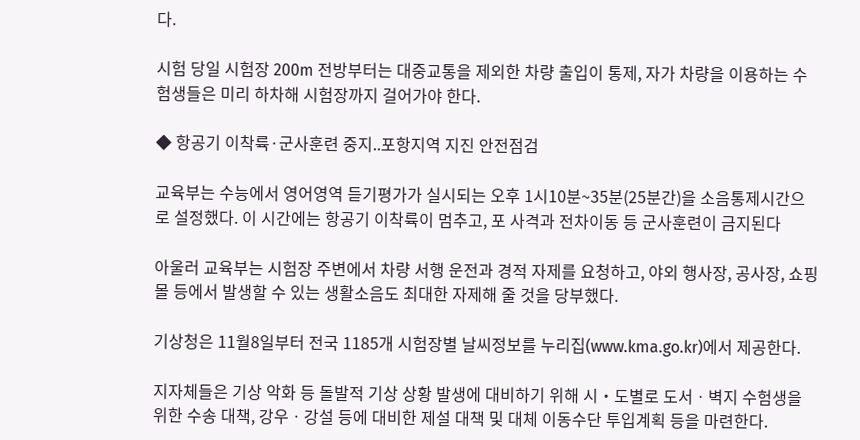다.

시험 당일 시험장 200m 전방부터는 대중교통을 제외한 차량 출입이 통제, 자가 차량을 이용하는 수험생들은 미리 하차해 시험장까지 걸어가야 한다.

◆ 항공기 이착륙·군사훈련 중지..포항지역 지진 안전점검

교육부는 수능에서 영어영역 듣기평가가 실시되는 오후 1시10분~35분(25분간)을 소음통제시간으로 설정했다. 이 시간에는 항공기 이착륙이 멈추고, 포 사격과 전차이동 등 군사훈련이 금지된다

아울러 교육부는 시험장 주변에서 차량 서행 운전과 경적 자제를 요청하고, 야외 행사장, 공사장, 쇼핑몰 등에서 발생할 수 있는 생활소음도 최대한 자제해 줄 것을 당부했다.

기상청은 11월8일부터 전국 1185개 시험장별 날씨정보를 누리집(www.kma.go.kr)에서 제공한다.

지자체들은 기상 악화 등 돌발적 기상 상황 발생에 대비하기 위해 시‧도별로 도서ㆍ벽지 수험생을 위한 수송 대책, 강우ㆍ강설 등에 대비한 제설 대책 및 대체 이동수단 투입계획 등을 마련한다.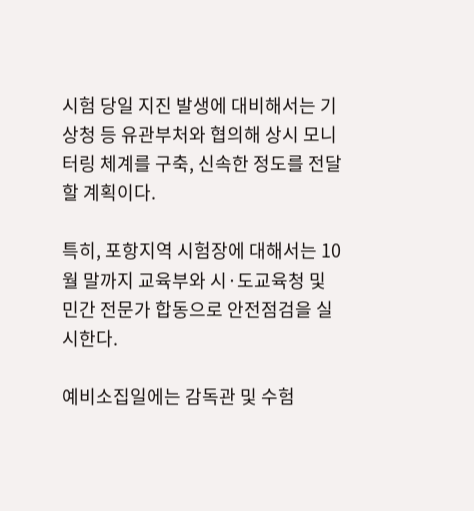시험 당일 지진 발생에 대비해서는 기상청 등 유관부처와 협의해 상시 모니터링 체계를 구축, 신속한 정도를 전달할 계획이다.

특히, 포항지역 시험장에 대해서는 10월 말까지 교육부와 시·도교육청 및 민간 전문가 합동으로 안전점검을 실시한다.

예비소집일에는 감독관 및 수험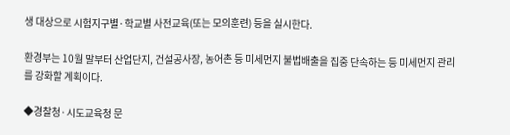생 대상으로 시험지구별·학교별 사전교육(또는 모의훈련) 등을 실시한다.

환경부는 10월 말부터 산업단지, 건설공사장, 농어촌 등 미세먼지 불법배출을 집중 단속하는 등 미세먼지 관리를 강화할 계획이다.

◆경찰청·시도교육청 문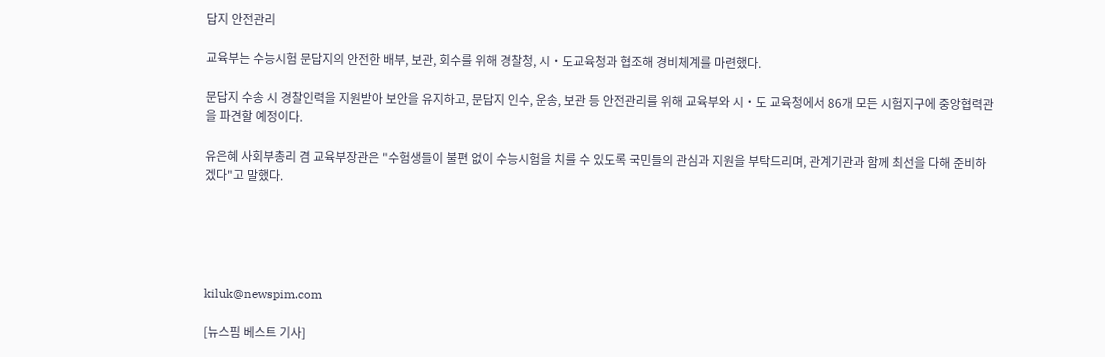답지 안전관리

교육부는 수능시험 문답지의 안전한 배부, 보관, 회수를 위해 경찰청, 시‧도교육청과 협조해 경비체계를 마련했다.

문답지 수송 시 경찰인력을 지원받아 보안을 유지하고, 문답지 인수, 운송, 보관 등 안전관리를 위해 교육부와 시‧도 교육청에서 86개 모든 시험지구에 중앙협력관을 파견할 예정이다.

유은혜 사회부총리 겸 교육부장관은 "수험생들이 불편 없이 수능시험을 치를 수 있도록 국민들의 관심과 지원을 부탁드리며, 관계기관과 함께 최선을 다해 준비하겠다"고 말했다.





kiluk@newspim.com

[뉴스핌 베스트 기사]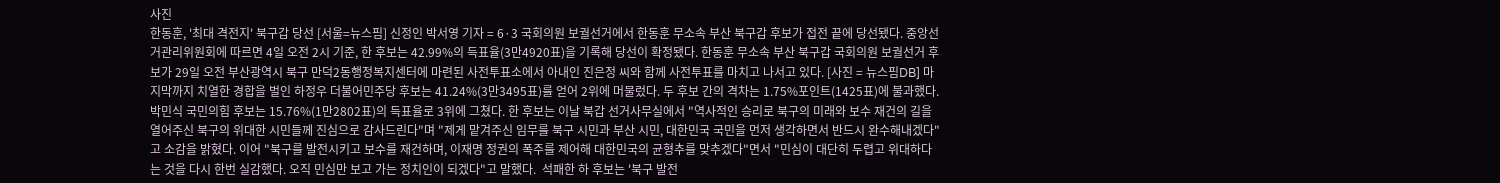사진
한동훈, '최대 격전지' 북구갑 당선 [서울=뉴스핌] 신정인 박서영 기자 = 6·3 국회의원 보궐선거에서 한동훈 무소속 부산 북구갑 후보가 접전 끝에 당선됐다. 중앙선거관리위원회에 따르면 4일 오전 2시 기준, 한 후보는 42.99%의 득표율(3만4920표)을 기록해 당선이 확정됐다. 한동훈 무소속 부산 북구갑 국회의원 보궐선거 후보가 29일 오전 부산광역시 북구 만덕2동행정복지센터에 마련된 사전투표소에서 아내인 진은정 씨와 함께 사전투표를 마치고 나서고 있다. [사진 = 뉴스핌DB] 마지막까지 치열한 경합을 벌인 하정우 더불어민주당 후보는 41.24%(3만3495표)를 얻어 2위에 머물렀다. 두 후보 간의 격차는 1.75%포인트(1425표)에 불과했다. 박민식 국민의힘 후보는 15.76%(1만2802표)의 득표율로 3위에 그쳤다. 한 후보는 이날 북갑 선거사무실에서 "역사적인 승리로 북구의 미래와 보수 재건의 길을 열어주신 북구의 위대한 시민들께 진심으로 감사드린다"며 "제게 맡겨주신 임무를 북구 시민과 부산 시민, 대한민국 국민을 먼저 생각하면서 반드시 완수해내겠다"고 소감을 밝혔다. 이어 "북구를 발전시키고 보수를 재건하며, 이재명 정권의 폭주를 제어해 대한민국의 균형추를 맞추겠다"면서 "민심이 대단히 두렵고 위대하다는 것을 다시 한번 실감했다. 오직 민심만 보고 가는 정치인이 되겠다"고 말했다.  석패한 하 후보는 '북구 발전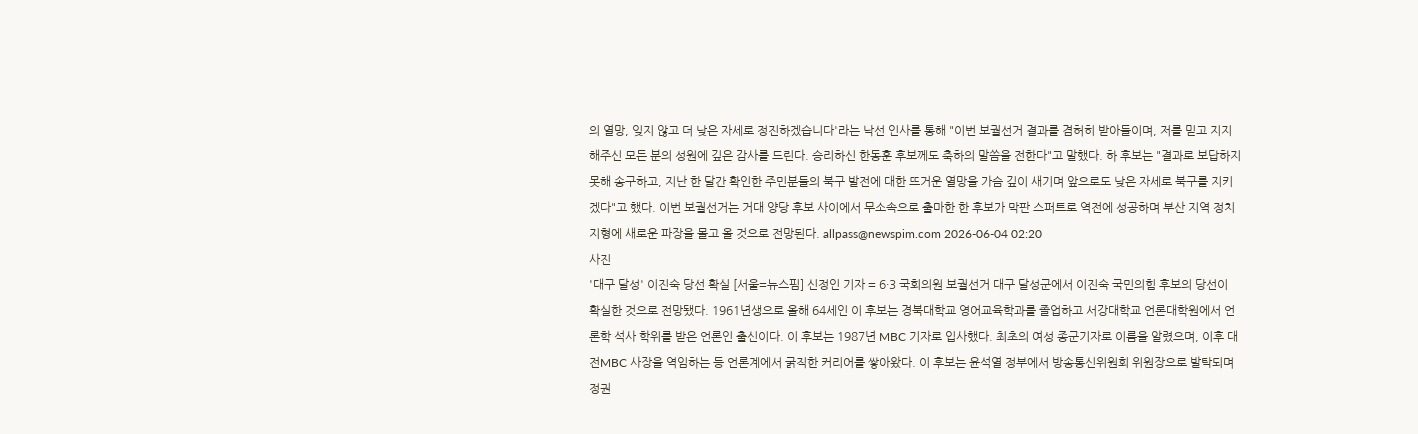의 열망, 잊지 않고 더 낮은 자세로 정진하겠습니다'라는 낙선 인사를 통해 "이번 보궐선거 결과를 겸허히 받아들이며, 저를 믿고 지지해주신 모든 분의 성원에 깊은 감사를 드린다. 승리하신 한동훈 후보께도 축하의 말씀을 전한다"고 말했다. 하 후보는 "결과로 보답하지 못해 송구하고, 지난 한 달간 확인한 주민분들의 북구 발전에 대한 뜨거운 열망을 가슴 깊이 새기며 앞으로도 낮은 자세로 북구를 지키겠다"고 했다. 이번 보궐선거는 거대 양당 후보 사이에서 무소속으로 출마한 한 후보가 막판 스퍼트로 역전에 성공하며 부산 지역 정치 지형에 새로운 파장을 몰고 올 것으로 전망된다. allpass@newspim.com 2026-06-04 02:20
사진
'대구 달성' 이진숙 당선 확실 [서울=뉴스핌] 신정인 기자 = 6·3 국회의원 보궐선거 대구 달성군에서 이진숙 국민의힘 후보의 당선이 확실한 것으로 전망됐다. 1961년생으로 올해 64세인 이 후보는 경북대학교 영어교육학과를 졸업하고 서강대학교 언론대학원에서 언론학 석사 학위를 받은 언론인 출신이다. 이 후보는 1987년 MBC 기자로 입사했다. 최초의 여성 종군기자로 이름을 알렸으며, 이후 대전MBC 사장을 역임하는 등 언론계에서 굵직한 커리어를 쌓아왔다. 이 후보는 윤석열 정부에서 방송통신위원회 위원장으로 발탁되며 정권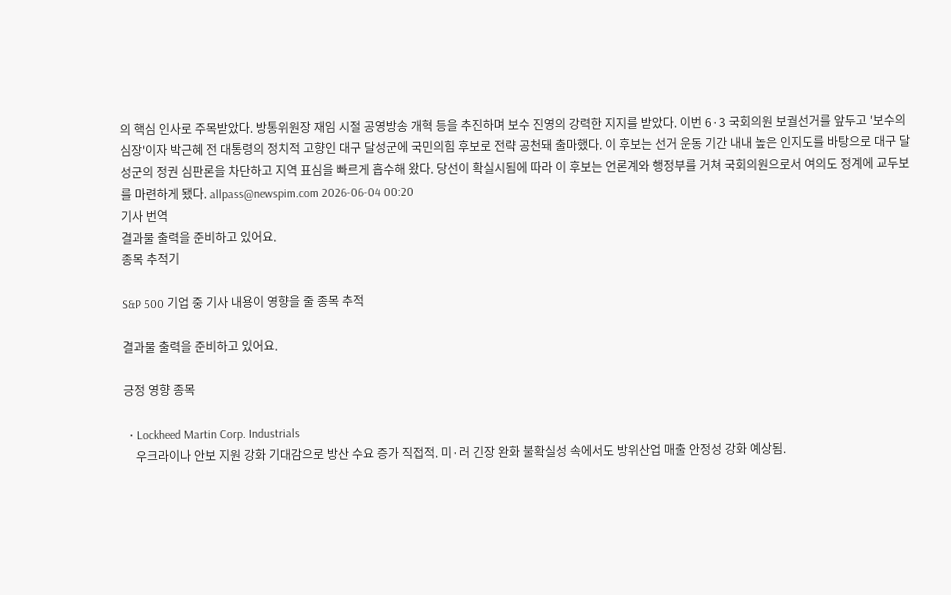의 핵심 인사로 주목받았다. 방통위원장 재임 시절 공영방송 개혁 등을 추진하며 보수 진영의 강력한 지지를 받았다. 이번 6·3 국회의원 보궐선거를 앞두고 '보수의 심장'이자 박근혜 전 대통령의 정치적 고향인 대구 달성군에 국민의힘 후보로 전략 공천돼 출마했다. 이 후보는 선거 운동 기간 내내 높은 인지도를 바탕으로 대구 달성군의 정권 심판론을 차단하고 지역 표심을 빠르게 흡수해 왔다. 당선이 확실시됨에 따라 이 후보는 언론계와 행정부를 거쳐 국회의원으로서 여의도 정계에 교두보를 마련하게 됐다. allpass@newspim.com 2026-06-04 00:20
기사 번역
결과물 출력을 준비하고 있어요.
종목 추적기

S&P 500 기업 중 기사 내용이 영향을 줄 종목 추적

결과물 출력을 준비하고 있어요.

긍정 영향 종목

  • Lockheed Martin Corp. Industrials
    우크라이나 안보 지원 강화 기대감으로 방산 수요 증가 직접적. 미·러 긴장 완화 불확실성 속에서도 방위산업 매출 안정성 강화 예상됨.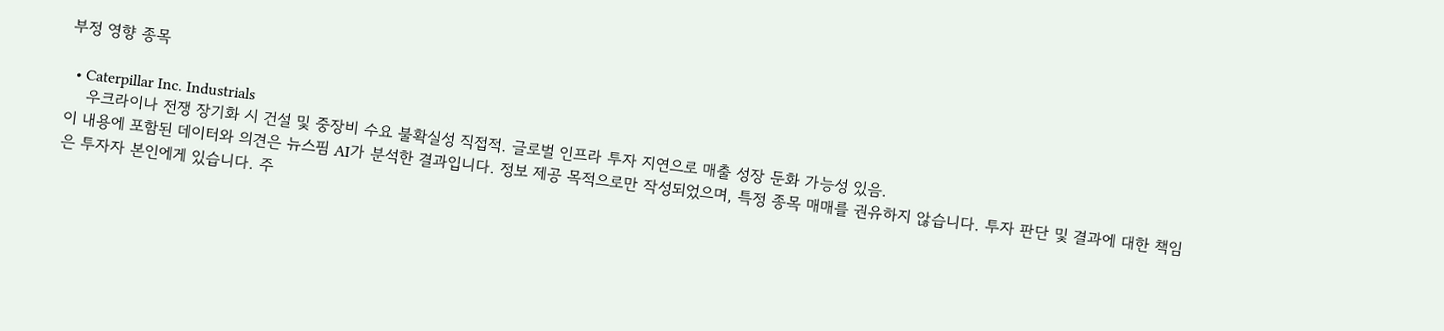부정 영향 종목

  • Caterpillar Inc. Industrials
    우크라이나 전쟁 장기화 시 건설 및 중장비 수요 불확실성 직접적. 글로벌 인프라 투자 지연으로 매출 성장 둔화 가능성 있음.
이 내용에 포함된 데이터와 의견은 뉴스핌 AI가 분석한 결과입니다. 정보 제공 목적으로만 작성되었으며, 특정 종목 매매를 권유하지 않습니다. 투자 판단 및 결과에 대한 책임은 투자자 본인에게 있습니다. 주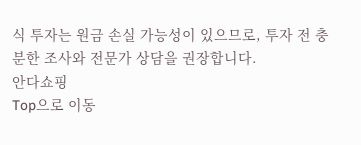식 투자는 원금 손실 가능성이 있으므로, 투자 전 충분한 조사와 전문가 상담을 권장합니다.
안다쇼핑
Top으로 이동